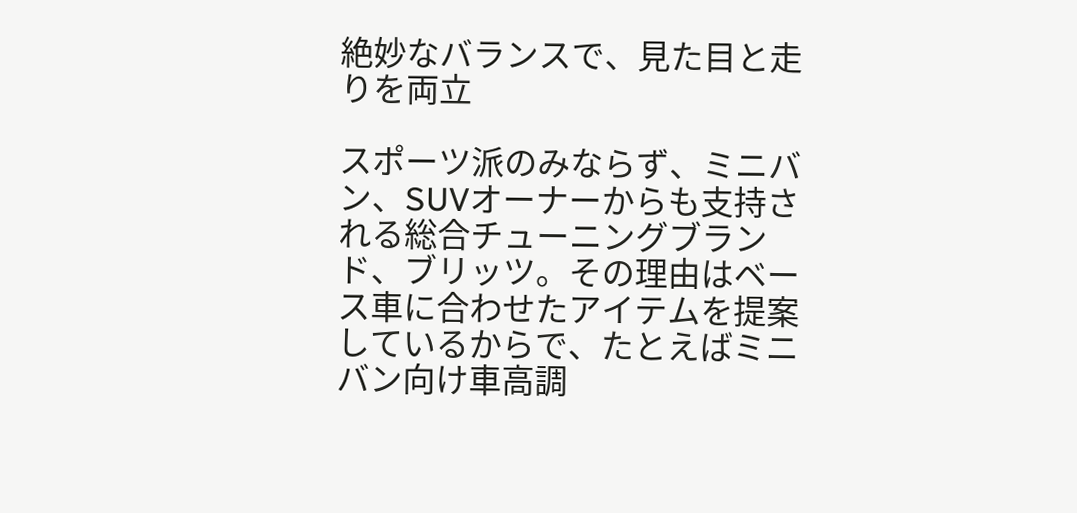絶妙なバランスで、見た目と走りを両立

スポーツ派のみならず、ミニバン、SUVオーナーからも支持される総合チューニングブランド、ブリッツ。その理由はベース車に合わせたアイテムを提案しているからで、たとえばミニバン向け車高調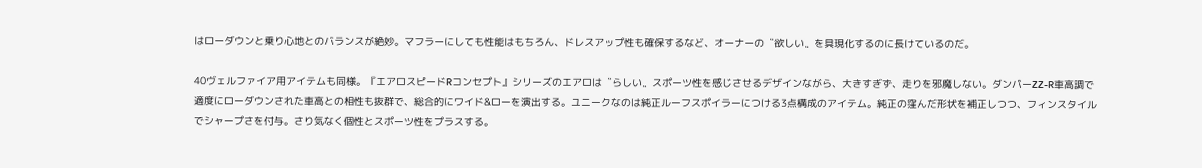はローダウンと乗り心地とのバランスが絶妙。マフラーにしても性能はもちろん、ドレスアップ性も確保するなど、オーナーの〝欲しい〟を具現化するのに長けているのだ。

40ヴェルファイア用アイテムも同様。『エアロスピードRコンセプト』シリーズのエアロは〝らしい〟スポーツ性を感じさせるデザインながら、大きすぎず、走りを邪魔しない。ダンパーZZ-R車高調で適度にローダウンされた車高との相性も抜群で、総合的にワイド&ローを演出する。ユニークなのは純正ルーフスポイラーにつける3点構成のアイテム。純正の窪んだ形状を補正しつつ、フィンスタイルでシャープさを付与。さり気なく個性とスポーツ性をプラスする。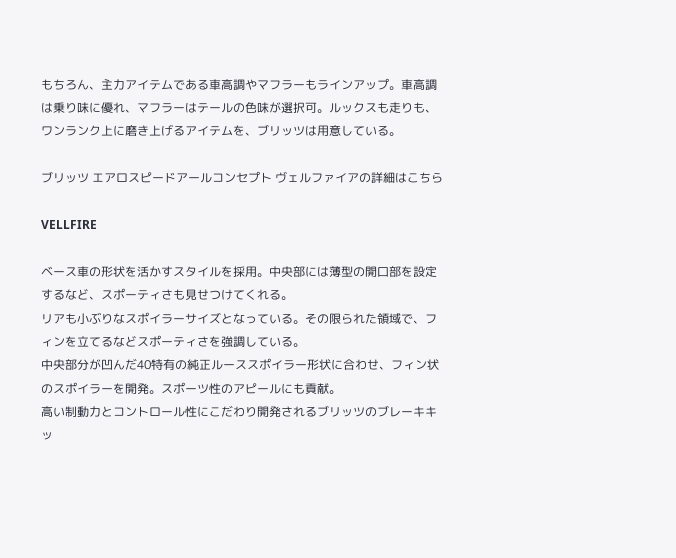もちろん、主力アイテムである車高調やマフラーもラインアップ。車高調は乗り味に優れ、マフラーはテールの色味が選択可。ルックスも走りも、ワンランク上に磨き上げるアイテムを、ブリッツは用意している。

ブリッツ エアロスピードアールコンセプト ヴェルファイアの詳細はこちら

VELLFIRE

ベース車の形状を活かすスタイルを採用。中央部には薄型の開口部を設定するなど、スポーティさも見せつけてくれる。
リアも小ぶりなスポイラーサイズとなっている。その限られた領域で、フィンを立てるなどスポーティさを強調している。
中央部分が凹んだ40特有の純正ルーススポイラー形状に合わせ、フィン状のスポイラーを開発。スポーツ性のアピールにも貢献。
高い制動力とコントロール性にこだわり開発されるブリッツのブレーキキッ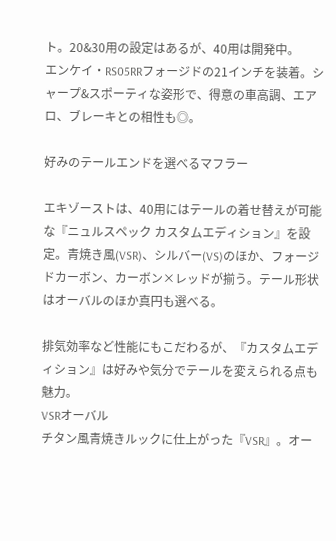ト。20&30用の設定はあるが、40用は開発中。
エンケイ・RS05RRフォージドの21インチを装着。シャープ&スポーティな姿形で、得意の車高調、エアロ、ブレーキとの相性も◎。

好みのテールエンドを選べるマフラー

エキゾーストは、40用にはテールの着せ替えが可能な『ニュルスペック カスタムエディション』を設定。青焼き風(VSR)、シルバー(VS)のほか、フォージドカーボン、カーボン×レッドが揃う。テール形状はオーバルのほか真円も選べる。

排気効率など性能にもこだわるが、『カスタムエディション』は好みや気分でテールを変えられる点も魅力。
VSRオーバル
チタン風青焼きルックに仕上がった『VSR』。オー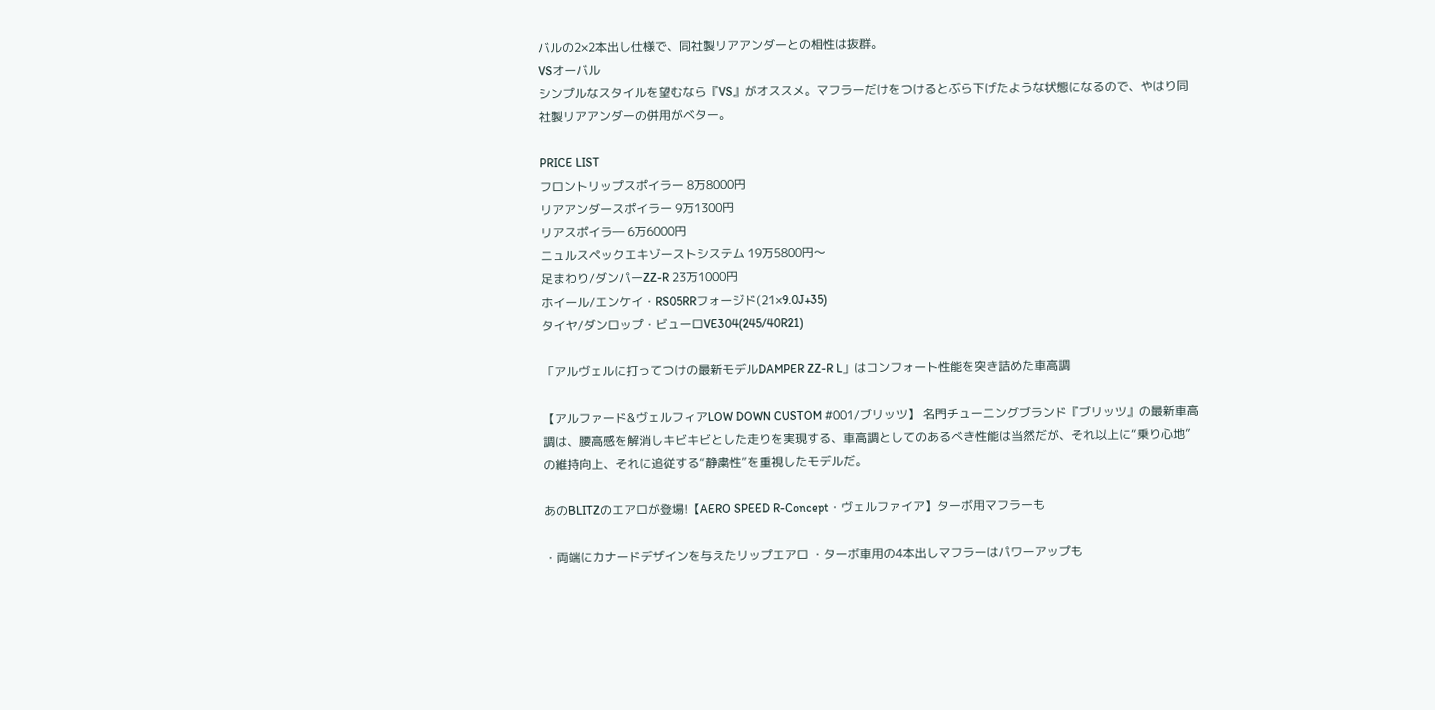バルの2×2本出し仕様で、同社製リアアンダーとの相性は抜群。
VSオーバル
シンプルなスタイルを望むなら『VS』がオススメ。マフラーだけをつけるとぶら下げたような状態になるので、やはり同社製リアアンダーの併用がベター。

PRICE LIST
フロントリップスポイラー 8万8000円
リアアンダースポイラー 9万1300円
リアスポイラ― 6万6000円
ニュルスペックエキゾーストシステム 19万5800円〜
足まわり/ダンパーZZ-R 23万1000円
ホイール/エンケイ・RS05RRフォージド(21×9.0J+35)
タイヤ/ダンロップ・ビューロVE304(245/40R21)

「アルヴェルに打ってつけの最新モデルDAMPER ZZ-R L」はコンフォート性能を突き詰めた車高調

【アルファード&ヴェルフィアLOW DOWN CUSTOM #001/ブリッツ】 名門チューニングブランド『ブリッツ』の最新車高調は、腰高感を解消しキビキビとした走りを実現する、車高調としてのあるべき性能は当然だが、それ以上に“乗り心地”の維持向上、それに追従する“静粛性”を重視したモデルだ。

あのBLITZのエアロが登場!【AERO SPEED R-Concept・ヴェルファイア】ターボ用マフラーも

・両端にカナードデザインを与えたリップエアロ ・ターボ車用の4本出しマフラーはパワーアップも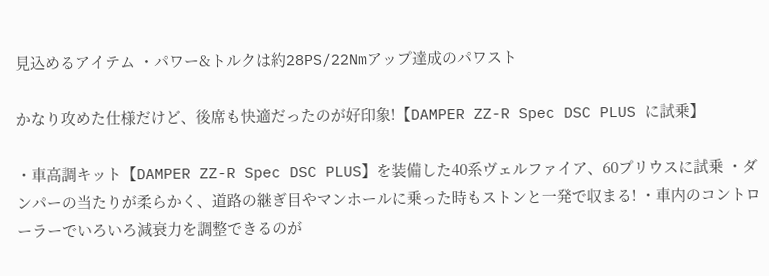見込めるアイテム ・パワー&トルクは約28PS/22Nmアップ達成のパワスト

かなり攻めた仕様だけど、後席も快適だったのが好印象!【DAMPER ZZ-R Spec DSC PLUS に試乗】

・車高調キット【DAMPER ZZ-R Spec DSC PLUS】を装備した40系ヴェルファイア、60プリウスに試乗 ・ダンパーの当たりが柔らかく、道路の継ぎ目やマンホールに乗った時もストンと一発で収まる! ・車内のコントローラーでいろいろ減衰力を調整できるのが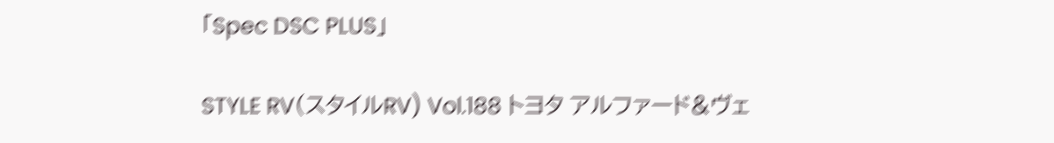「Spec DSC PLUS」

STYLE RV(スタイルRV) Vol.188 トヨタ アルファード&ヴェ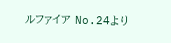ルファイア No.24より